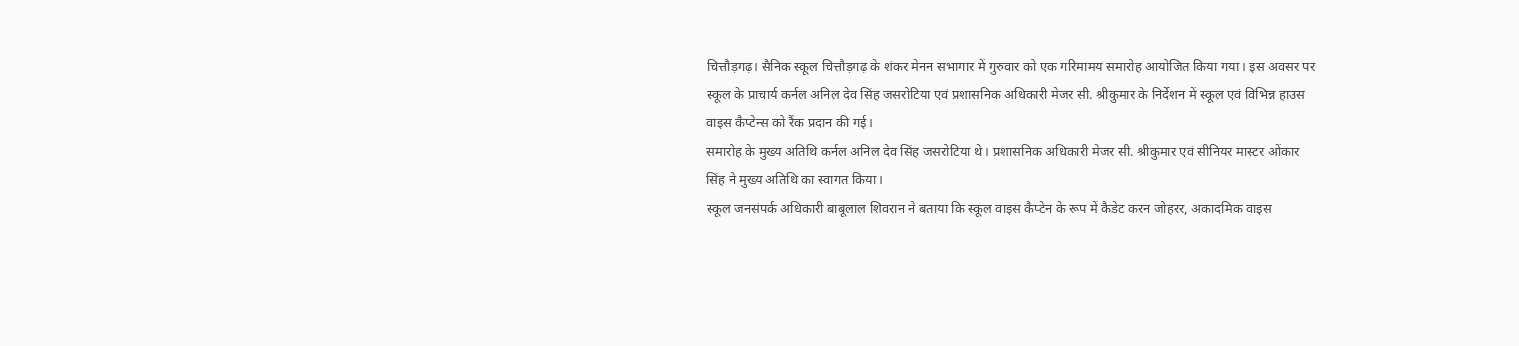चित्तौड़गढ़। सैनिक स्कूल चित्तौड़गढ़ के शंकर मेनन सभागार में गुरुवार को एक गरिमामय समारोह आयोजित किया गया। इस अवसर पर स्कूल के प्राचार्य कर्नल अनिल देव सिंह जसरोटिया एवं प्रशासनिक अधिकारी मेजर सी. श्रीकुमार के निर्देशन में स्कूल एवं विभिन्न हाउस वाइस कैप्टेन्स को रैंक प्रदान की गई।
समारोह के मुख्य अतिथि कर्नल अनिल देव सिंह जसरोटिया थे। प्रशासनिक अधिकारी मेजर सी. श्रीकुमार एवं सीनियर मास्टर ओंकार सिंह ने मुख्य अतिथि का स्वागत किया।
स्कूल जनसंपर्क अधिकारी बाबूलाल शिवरान ने बताया कि स्कूल वाइस कैप्टेन के रूप में कैडेट करन जोहरर, अकादमिक वाइस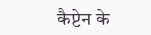कैप्टेन के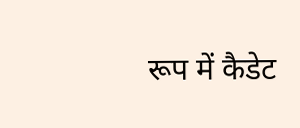रूप में कैडेट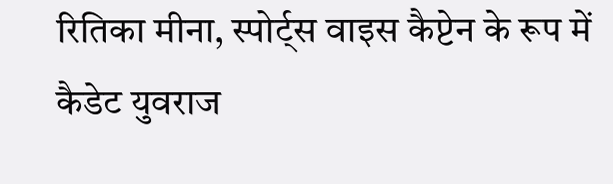रितिका मीना, स्पोर्ट्स वाइस कैप्टेन के रूप में कैडेट युवराज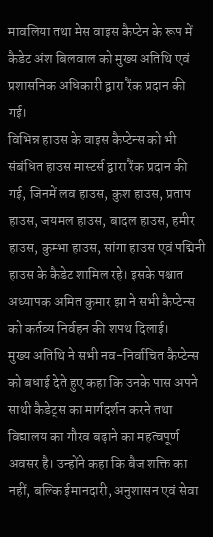मावलिया तथा मेस वाइस कैप्टेन के रूप में कैडेट अंश बिलवाल को मुख्य अतिथि एवं प्रशासनिक अधिकारी द्वारा रैंक प्रदान की गई।
विभिन्न हाउस के वाइस कैप्टेन्स को भी संबंधित हाउस मास्टर्स द्वारा रैंक प्रदान की गई, जिनमें लव हाउस, कुश हाउस, प्रताप हाउस, जयमल हाउस, बादल हाउस, हमीर हाउस, कुम्भा हाउस, सांगा हाउस एवं पद्मिनी हाउस के कैडेट शामिल रहे। इसके पश्चात अध्यापक अमित कुमार झा ने सभी कैप्टेन्स को कर्तव्य निर्वहन की शपथ दिलाई।
मुख्य अतिथि ने सभी नव-निर्वाचित कैप्टेन्स को बधाई देते हुए कहा कि उनके पास अपने साथी कैडेट्स का मार्गदर्शन करने तथा विद्यालय का गौरव बढ़ाने का महत्वपूर्ण अवसर है। उन्होंने कहा कि बैज शक्ति का नहीं, बल्कि ईमानदारी, अनुशासन एवं सेवा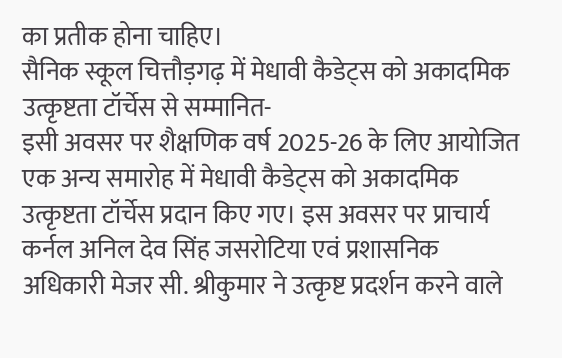का प्रतीक होना चाहिए।
सैनिक स्कूल चित्तौड़गढ़ में मेधावी कैडेट्स को अकादमिक उत्कृष्टता टॉर्चेस से सम्मानित-
इसी अवसर पर शैक्षणिक वर्ष 2025-26 के लिए आयोजित एक अन्य समारोह में मेधावी कैडेट्स को अकादमिक उत्कृष्टता टॉर्चेस प्रदान किए गए। इस अवसर पर प्राचार्य कर्नल अनिल देव सिंह जसरोटिया एवं प्रशासनिक अधिकारी मेजर सी. श्रीकुमार ने उत्कृष्ट प्रदर्शन करने वाले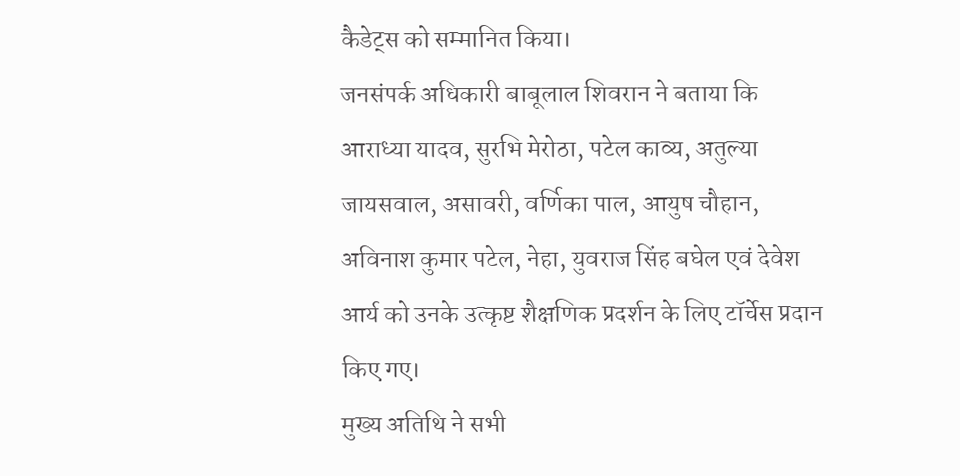कैडेट्स को सम्मानित किया।
जनसंपर्क अधिकारी बाबूलाल शिवरान ने बताया कि आराध्या यादव, सुरभि मेरोठा, पटेल काव्य, अतुल्या जायसवाल, असावरी, वर्णिका पाल, आयुष चौहान, अविनाश कुमार पटेल, नेहा, युवराज सिंह बघेल एवं देवेश आर्य को उनके उत्कृष्ट शैक्षणिक प्रदर्शन के लिए टॉर्चेस प्रदान किए गए।
मुख्य अतिथि ने सभी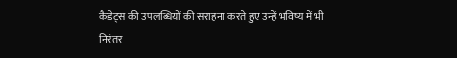कैडेट्स की उपलब्धियों की सराहना करते हुए उन्हें भविष्य में भी निरंतर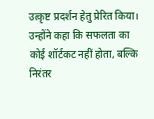उत्कृष्ट प्रदर्शन हेतु प्रेरित किया। उन्होंने कहा कि सफलता का कोई शॉर्टकट नहीं होता, बल्कि निरंतर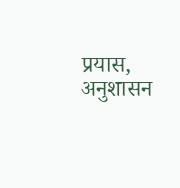प्रयास, अनुशासन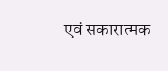एवं सकारात्मक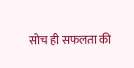सोच ही सफलता की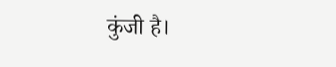कुंजी है।